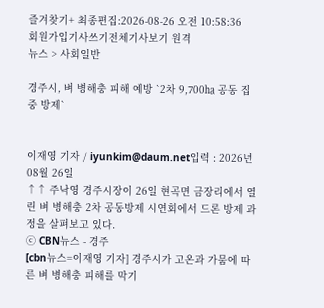즐겨찾기+ 최종편집:2026-08-26 오전 10:58:36
회원가입기사쓰기전체기사보기 원격
뉴스 > 사회일반

경주시, 벼 병해충 피해 예방 `2차 9,700㏊ 공동 집중 방제`


이재영 기자 / iyunkim@daum.net입력 : 2026년 08월 26일
↑↑ 주낙영 경주시장이 26일 현곡면 금장리에서 열린 벼 병해충 2차 공동방제 시연회에서 드론 방제 과정을 살펴보고 있다.
ⓒ CBN뉴스 - 경주
[cbn뉴스=이재영 기자] 경주시가 고온과 가뭄에 따른 벼 병해충 피해를 막기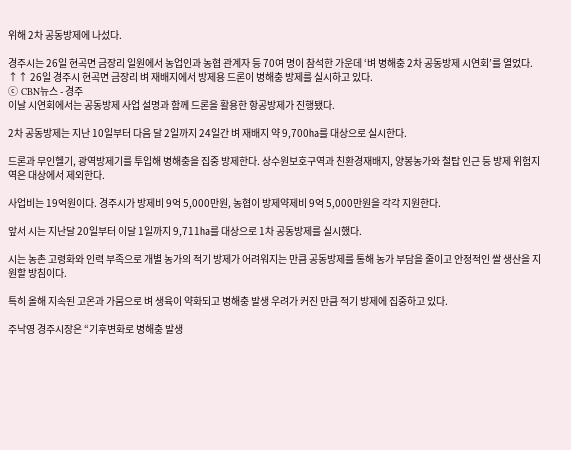위해 2차 공동방제에 나섰다.

경주시는 26일 현곡면 금장리 일원에서 농업인과 농협 관계자 등 70여 명이 참석한 가운데 ‘벼 병해충 2차 공동방제 시연회’를 열었다.
↑↑ 26일 경주시 현곡면 금장리 벼 재배지에서 방제용 드론이 병해충 방제를 실시하고 있다.
ⓒ CBN뉴스 - 경주
이날 시연회에서는 공동방제 사업 설명과 함께 드론을 활용한 항공방제가 진행됐다.

2차 공동방제는 지난 10일부터 다음 달 2일까지 24일간 벼 재배지 약 9,700㏊를 대상으로 실시한다.

드론과 무인헬기, 광역방제기를 투입해 병해충을 집중 방제한다. 상수원보호구역과 친환경재배지, 양봉농가와 철탑 인근 등 방제 위험지역은 대상에서 제외한다.

사업비는 19억원이다. 경주시가 방제비 9억 5,000만원, 농협이 방제약제비 9억 5,000만원을 각각 지원한다.

앞서 시는 지난달 20일부터 이달 1일까지 9,711㏊를 대상으로 1차 공동방제를 실시했다.

시는 농촌 고령화와 인력 부족으로 개별 농가의 적기 방제가 어려워지는 만큼 공동방제를 통해 농가 부담을 줄이고 안정적인 쌀 생산을 지원할 방침이다.

특히 올해 지속된 고온과 가뭄으로 벼 생육이 약화되고 병해충 발생 우려가 커진 만큼 적기 방제에 집중하고 있다.

주낙영 경주시장은 “기후변화로 병해충 발생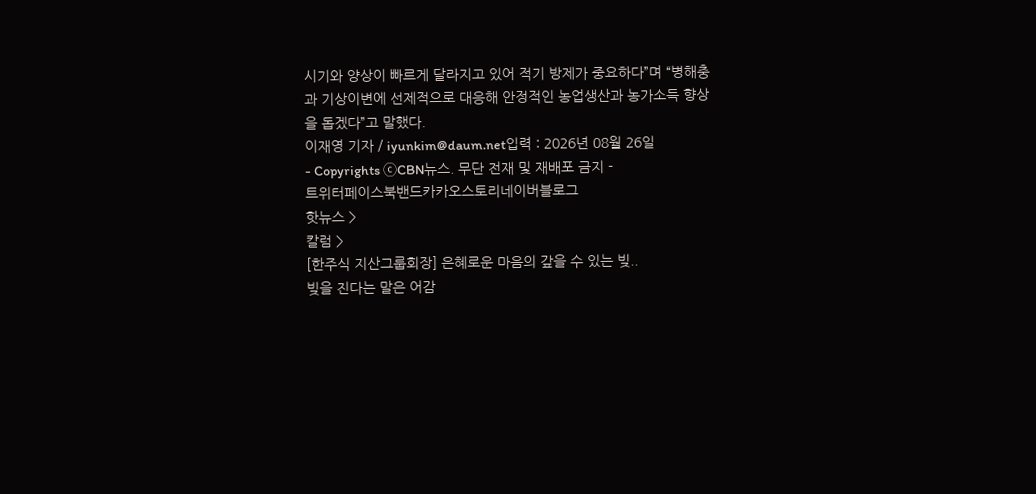시기와 양상이 빠르게 달라지고 있어 적기 방제가 중요하다”며 “병해충과 기상이변에 선제적으로 대응해 안정적인 농업생산과 농가소득 향상을 돕겠다”고 말했다.
이재영 기자 / iyunkim@daum.net입력 : 2026년 08월 26일
- Copyrights ⓒCBN뉴스. 무단 전재 및 재배포 금지 -
트위터페이스북밴드카카오스토리네이버블로그
핫뉴스 >
칼럼 >
[한주식 지산그룹회장] 은혜로운 마음의 갚을 수 있는 빚..
빚을 진다는 말은 어감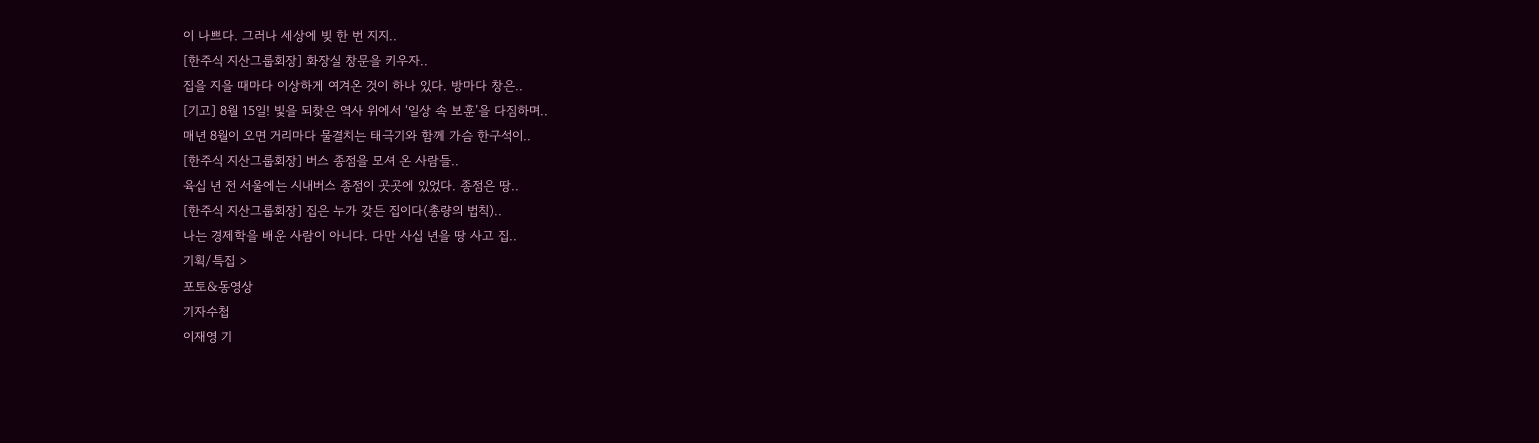이 나쁘다. 그러나 세상에 빚 한 번 지지..
[한주식 지산그룹회장] 화장실 창문을 키우자..
집을 지을 때마다 이상하게 여겨온 것이 하나 있다. 방마다 창은..
[기고] 8월 15일! 빛을 되찾은 역사 위에서 ‘일상 속 보훈’을 다짐하며..
매년 8월이 오면 거리마다 물결치는 태극기와 함께 가슴 한구석이..
[한주식 지산그룹회장] 버스 종점을 모셔 온 사람들..
육십 년 전 서울에는 시내버스 종점이 곳곳에 있었다. 종점은 땅..
[한주식 지산그룹회장] 집은 누가 갖든 집이다(총량의 법칙)..
나는 경제학을 배운 사람이 아니다. 다만 사십 년을 땅 사고 집..
기획/특집 >
포토&동영상
기자수첩
이재영 기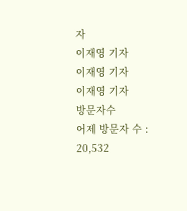자
이재영 기자
이재영 기자
이재영 기자
방문자수
어제 방문자 수 : 20,532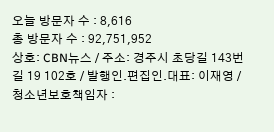오늘 방문자 수 : 8,616
총 방문자 수 : 92,751,952
상호: CBN뉴스 / 주소: 경주시 초당길 143번길 19 102호 / 발행인.편집인.대표: 이재영 / 청소년보호책임자 :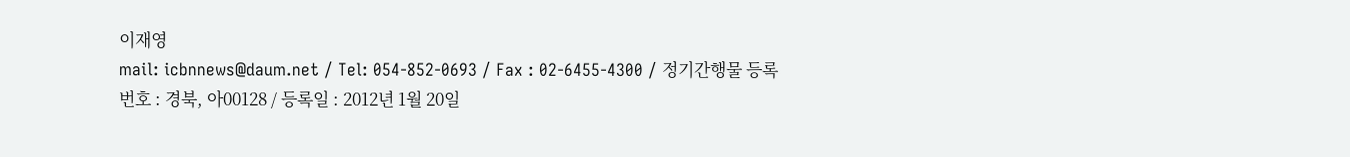이재영
mail: icbnnews@daum.net / Tel: 054-852-0693 / Fax : 02-6455-4300 / 정기간행물 등록번호 : 경북, 아00128 / 등록일 : 2012년 1월 20일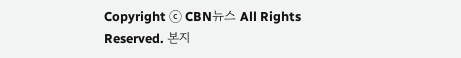Copyright ⓒ CBN뉴스 All Rights Reserved. 본지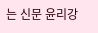는 신문 윤리강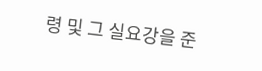령 및 그 실요강을 준